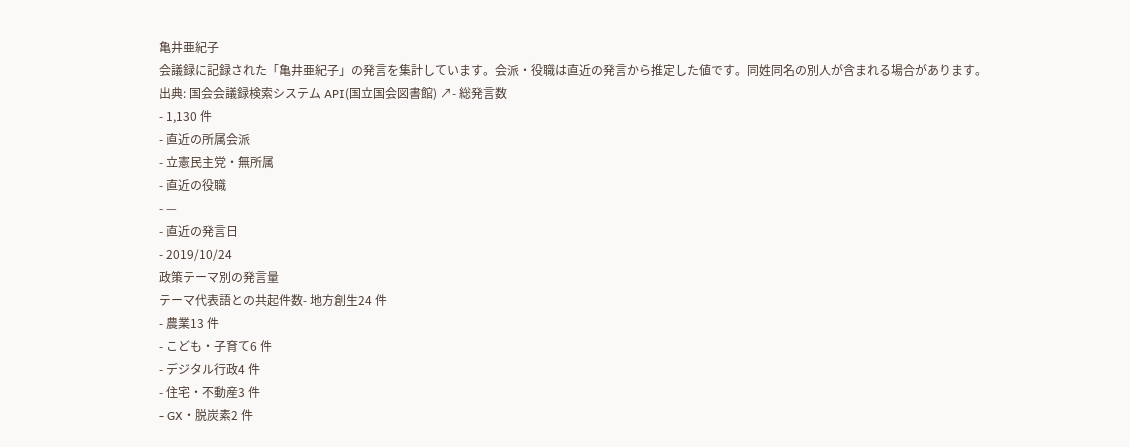亀井亜紀子
会議録に記録された「亀井亜紀子」の発言を集計しています。会派・役職は直近の発言から推定した値です。同姓同名の別人が含まれる場合があります。
出典: 国会会議録検索システム API(国立国会図書館) ↗- 総発言数
- 1,130 件
- 直近の所属会派
- 立憲民主党・無所属
- 直近の役職
- —
- 直近の発言日
- 2019/10/24
政策テーマ別の発言量
テーマ代表語との共起件数- 地方創生24 件
- 農業13 件
- こども・子育て6 件
- デジタル行政4 件
- 住宅・不動産3 件
- GX・脱炭素2 件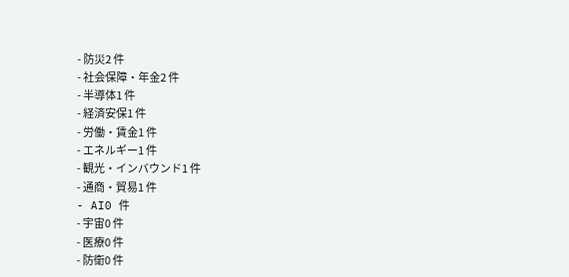- 防災2 件
- 社会保障・年金2 件
- 半導体1 件
- 経済安保1 件
- 労働・賃金1 件
- エネルギー1 件
- 観光・インバウンド1 件
- 通商・貿易1 件
- AI0 件
- 宇宙0 件
- 医療0 件
- 防衛0 件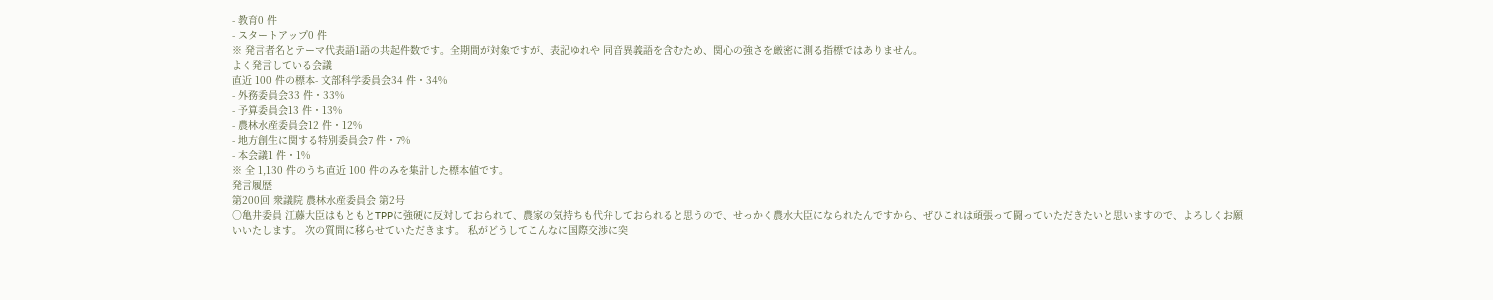- 教育0 件
- スタートアップ0 件
※ 発言者名とテーマ代表語1語の共起件数です。全期間が対象ですが、表記ゆれや 同音異義語を含むため、関心の強さを厳密に測る指標ではありません。
よく発言している会議
直近 100 件の標本- 文部科学委員会34 件・34%
- 外務委員会33 件・33%
- 予算委員会13 件・13%
- 農林水産委員会12 件・12%
- 地方創生に関する特別委員会7 件・7%
- 本会議1 件・1%
※ 全 1,130 件のうち直近 100 件のみを集計した標本値です。
発言履歴
第200回 衆議院 農林水産委員会 第2号
○亀井委員 江藤大臣はもともとTPPに強硬に反対しておられて、農家の気持ちも代弁しておられると思うので、せっかく農水大臣になられたんですから、ぜひこれは頑張って闘っていただきたいと思いますので、よろしくお願いいたします。 次の質問に移らせていただきます。 私がどうしてこんなに国際交渉に突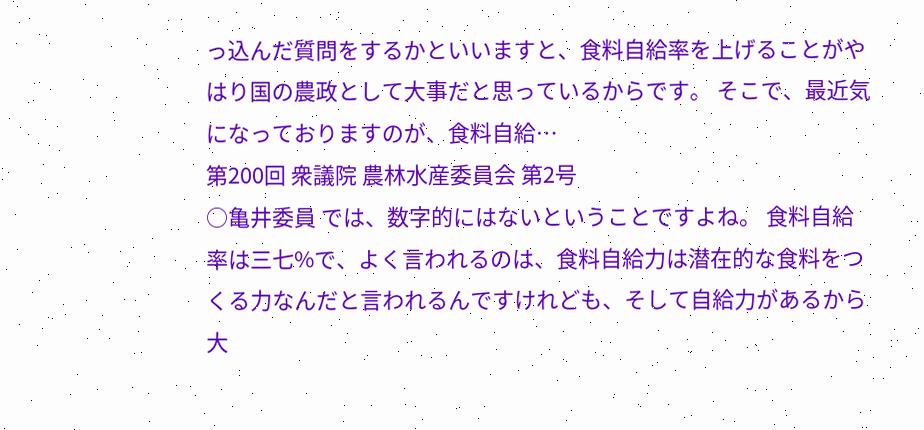っ込んだ質問をするかといいますと、食料自給率を上げることがやはり国の農政として大事だと思っているからです。 そこで、最近気になっておりますのが、食料自給…
第200回 衆議院 農林水産委員会 第2号
○亀井委員 では、数字的にはないということですよね。 食料自給率は三七%で、よく言われるのは、食料自給力は潜在的な食料をつくる力なんだと言われるんですけれども、そして自給力があるから大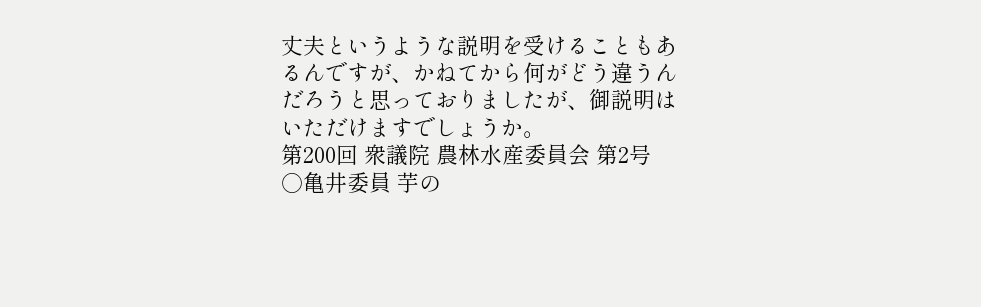丈夫というような説明を受けることもあるんですが、かねてから何がどう違うんだろうと思っておりましたが、御説明はいただけますでしょうか。
第200回 衆議院 農林水産委員会 第2号
○亀井委員 芋の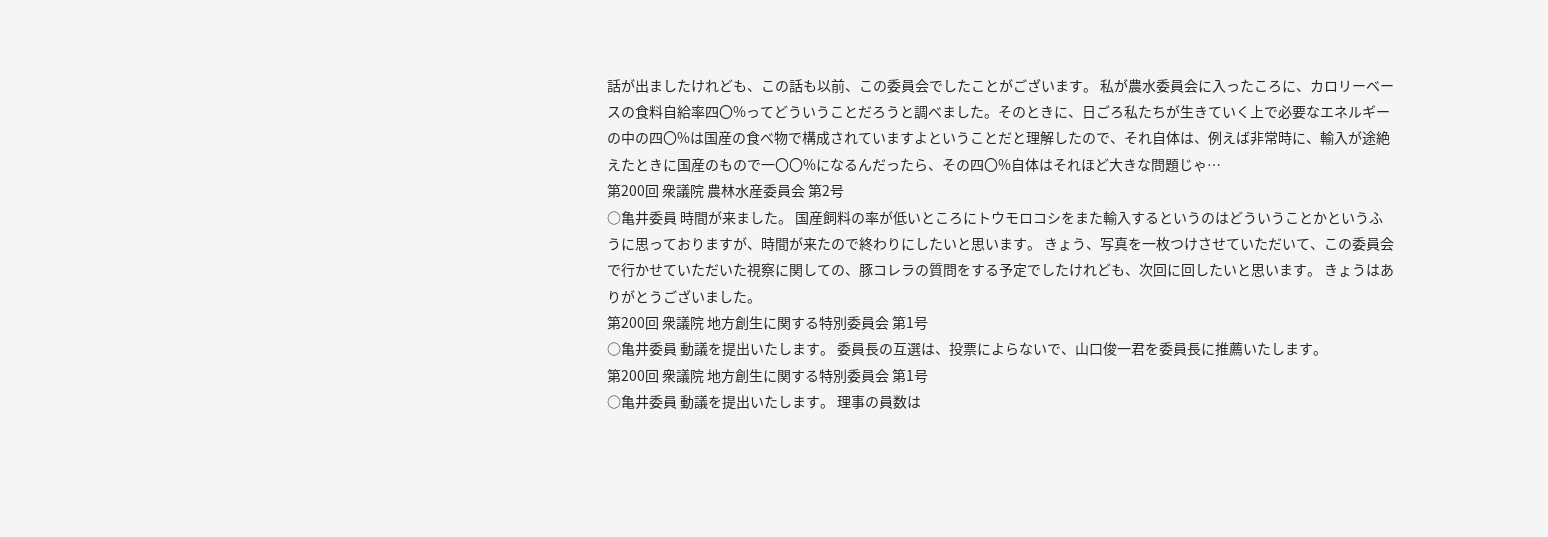話が出ましたけれども、この話も以前、この委員会でしたことがございます。 私が農水委員会に入ったころに、カロリーベースの食料自給率四〇%ってどういうことだろうと調べました。そのときに、日ごろ私たちが生きていく上で必要なエネルギーの中の四〇%は国産の食べ物で構成されていますよということだと理解したので、それ自体は、例えば非常時に、輸入が途絶えたときに国産のもので一〇〇%になるんだったら、その四〇%自体はそれほど大きな問題じゃ…
第200回 衆議院 農林水産委員会 第2号
○亀井委員 時間が来ました。 国産飼料の率が低いところにトウモロコシをまた輸入するというのはどういうことかというふうに思っておりますが、時間が来たので終わりにしたいと思います。 きょう、写真を一枚つけさせていただいて、この委員会で行かせていただいた視察に関しての、豚コレラの質問をする予定でしたけれども、次回に回したいと思います。 きょうはありがとうございました。
第200回 衆議院 地方創生に関する特別委員会 第1号
○亀井委員 動議を提出いたします。 委員長の互選は、投票によらないで、山口俊一君を委員長に推薦いたします。
第200回 衆議院 地方創生に関する特別委員会 第1号
○亀井委員 動議を提出いたします。 理事の員数は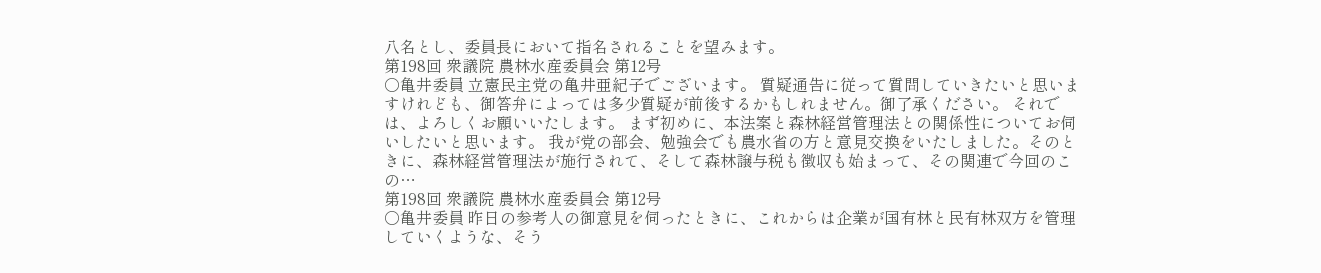八名とし、委員長において指名されることを望みます。
第198回 衆議院 農林水産委員会 第12号
○亀井委員 立憲民主党の亀井亜紀子でございます。 質疑通告に従って質問していきたいと思いますけれども、御答弁によっては多少質疑が前後するかもしれません。御了承ください。 それでは、よろしくお願いいたします。 まず初めに、本法案と森林経営管理法との関係性についてお伺いしたいと思います。 我が党の部会、勉強会でも農水省の方と意見交換をいたしました。そのときに、森林経営管理法が施行されて、そして森林譲与税も徴収も始まって、その関連で今回のこの…
第198回 衆議院 農林水産委員会 第12号
○亀井委員 昨日の参考人の御意見を伺ったときに、これからは企業が国有林と民有林双方を管理していくような、そう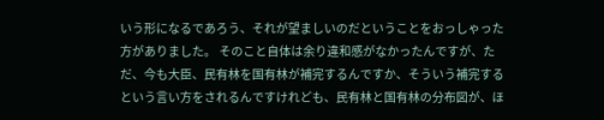いう形になるであろう、それが望ましいのだということをおっしゃった方がありました。 そのこと自体は余り違和感がなかったんですが、ただ、今も大臣、民有林を国有林が補完するんですか、そういう補完するという言い方をされるんですけれども、民有林と国有林の分布図が、ほ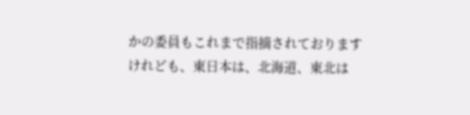かの委員もこれまで指摘されておりますけれども、東日本は、北海道、東北は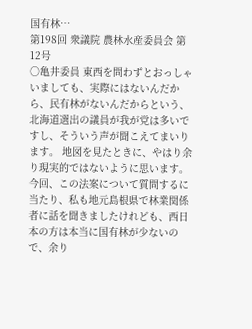国有林…
第198回 衆議院 農林水産委員会 第12号
○亀井委員 東西を問わずとおっしゃいましても、実際にはないんだから、民有林がないんだからという、北海道選出の議員が我が党は多いですし、そういう声が聞こえてまいります。 地図を見たときに、やはり余り現実的ではないように思います。今回、この法案について質問するに当たり、私も地元島根県で林業関係者に話を聞きましたけれども、西日本の方は本当に国有林が少ないので、余り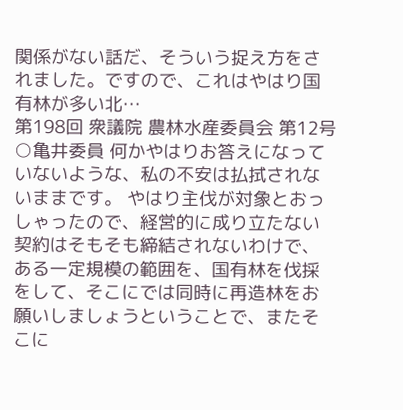関係がない話だ、そういう捉え方をされました。ですので、これはやはり国有林が多い北…
第198回 衆議院 農林水産委員会 第12号
○亀井委員 何かやはりお答えになっていないような、私の不安は払拭されないままです。 やはり主伐が対象とおっしゃったので、経営的に成り立たない契約はそもそも締結されないわけで、ある一定規模の範囲を、国有林を伐採をして、そこにでは同時に再造林をお願いしましょうということで、またそこに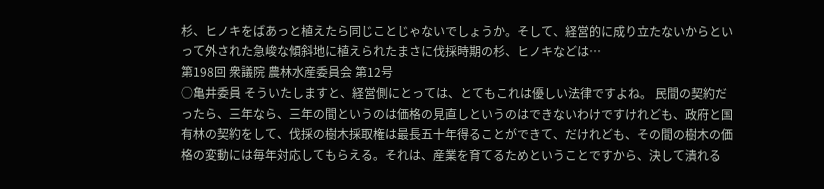杉、ヒノキをばあっと植えたら同じことじゃないでしょうか。そして、経営的に成り立たないからといって外された急峻な傾斜地に植えられたまさに伐採時期の杉、ヒノキなどは…
第198回 衆議院 農林水産委員会 第12号
○亀井委員 そういたしますと、経営側にとっては、とてもこれは優しい法律ですよね。 民間の契約だったら、三年なら、三年の間というのは価格の見直しというのはできないわけですけれども、政府と国有林の契約をして、伐採の樹木採取権は最長五十年得ることができて、だけれども、その間の樹木の価格の変動には毎年対応してもらえる。それは、産業を育てるためということですから、決して潰れる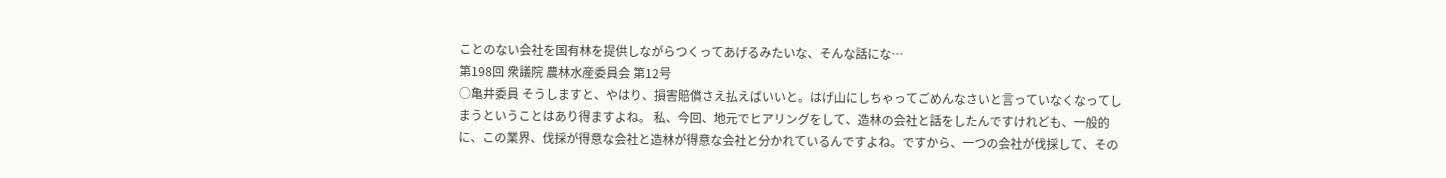ことのない会社を国有林を提供しながらつくってあげるみたいな、そんな話にな…
第198回 衆議院 農林水産委員会 第12号
○亀井委員 そうしますと、やはり、損害賠償さえ払えばいいと。はげ山にしちゃってごめんなさいと言っていなくなってしまうということはあり得ますよね。 私、今回、地元でヒアリングをして、造林の会社と話をしたんですけれども、一般的に、この業界、伐採が得意な会社と造林が得意な会社と分かれているんですよね。ですから、一つの会社が伐採して、その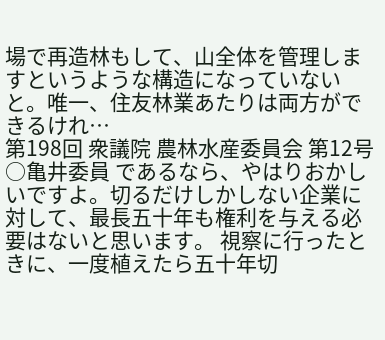場で再造林もして、山全体を管理しますというような構造になっていないと。唯一、住友林業あたりは両方ができるけれ…
第198回 衆議院 農林水産委員会 第12号
○亀井委員 であるなら、やはりおかしいですよ。切るだけしかしない企業に対して、最長五十年も権利を与える必要はないと思います。 視察に行ったときに、一度植えたら五十年切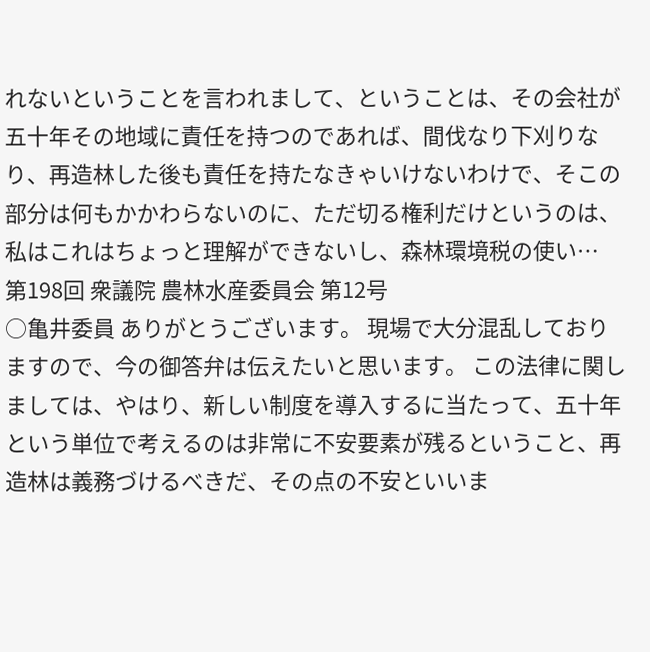れないということを言われまして、ということは、その会社が五十年その地域に責任を持つのであれば、間伐なり下刈りなり、再造林した後も責任を持たなきゃいけないわけで、そこの部分は何もかかわらないのに、ただ切る権利だけというのは、私はこれはちょっと理解ができないし、森林環境税の使い…
第198回 衆議院 農林水産委員会 第12号
○亀井委員 ありがとうございます。 現場で大分混乱しておりますので、今の御答弁は伝えたいと思います。 この法律に関しましては、やはり、新しい制度を導入するに当たって、五十年という単位で考えるのは非常に不安要素が残るということ、再造林は義務づけるべきだ、その点の不安といいま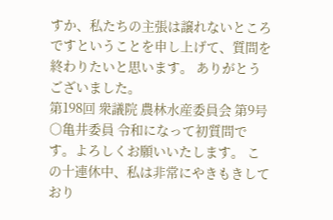すか、私たちの主張は譲れないところですということを申し上げて、質問を終わりたいと思います。 ありがとうございました。
第198回 衆議院 農林水産委員会 第9号
○亀井委員 令和になって初質問です。よろしくお願いいたします。 この十連休中、私は非常にやきもきしており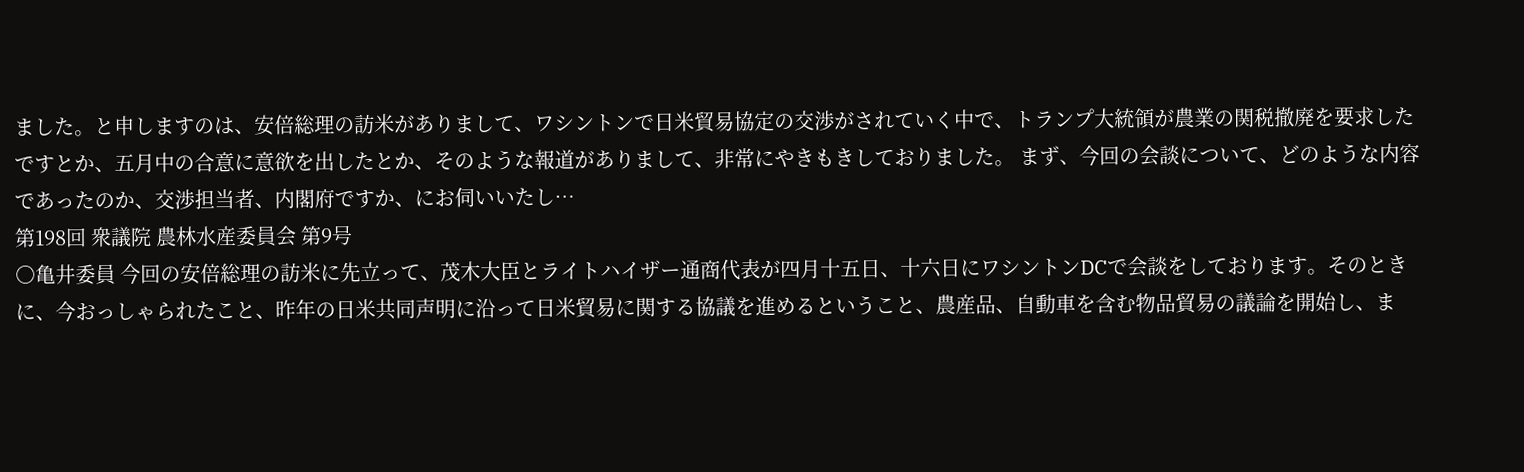ました。と申しますのは、安倍総理の訪米がありまして、ワシントンで日米貿易協定の交渉がされていく中で、トランプ大統領が農業の関税撤廃を要求したですとか、五月中の合意に意欲を出したとか、そのような報道がありまして、非常にやきもきしておりました。 まず、今回の会談について、どのような内容であったのか、交渉担当者、内閣府ですか、にお伺いいたし…
第198回 衆議院 農林水産委員会 第9号
○亀井委員 今回の安倍総理の訪米に先立って、茂木大臣とライトハイザー通商代表が四月十五日、十六日にワシントンDCで会談をしております。そのときに、今おっしゃられたこと、昨年の日米共同声明に沿って日米貿易に関する協議を進めるということ、農産品、自動車を含む物品貿易の議論を開始し、ま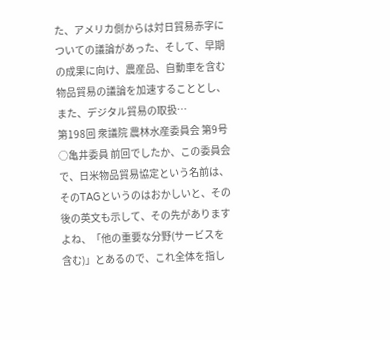た、アメリカ側からは対日貿易赤字についての議論があった、そして、早期の成果に向け、農産品、自動車を含む物品貿易の議論を加速することとし、また、デジタル貿易の取扱…
第198回 衆議院 農林水産委員会 第9号
○亀井委員 前回でしたか、この委員会で、日米物品貿易協定という名前は、そのTAGというのはおかしいと、その後の英文も示して、その先がありますよね、「他の重要な分野(サービスを含む)」とあるので、これ全体を指し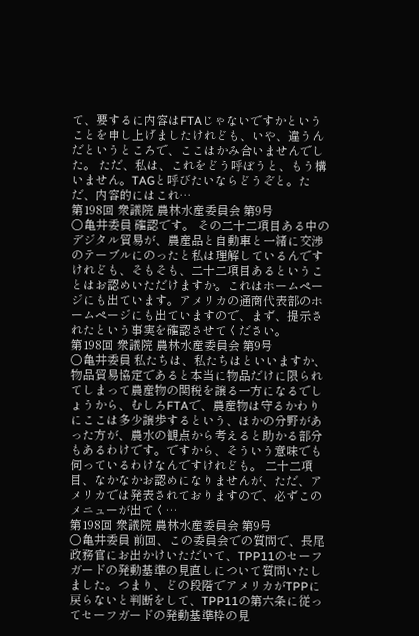て、要するに内容はFTAじゃないですかということを申し上げましたけれども、いや、違うんだというところで、ここはかみ合いませんでした。 ただ、私は、これをどう呼ぼうと、もう構いません。TAGと呼びたいならどうぞと。ただ、内容的にはこれ…
第198回 衆議院 農林水産委員会 第9号
○亀井委員 確認です。 その二十二項目ある中のデジタル貿易が、農産品と自動車と一緒に交渉のテーブルにのったと私は理解しているんですけれども、そもそも、二十二項目あるということはお認めいただけますか。これはホームページにも出ています。アメリカの通商代表部のホームページにも出ていますので、まず、提示されたという事実を確認させてください。
第198回 衆議院 農林水産委員会 第9号
○亀井委員 私たちは、私たちはといいますか、物品貿易協定であると本当に物品だけに限られてしまって農産物の関税を譲る一方になるでしょうから、むしろFTAで、農産物は守るかわりにここは多少譲歩するという、ほかの分野があった方が、農水の観点から考えると助かる部分もあるわけです。ですから、そういう意味でも伺っているわけなんですけれども。 二十二項目、なかなかお認めになりませんが、ただ、アメリカでは発表されておりますので、必ずこのメニューが出てく…
第198回 衆議院 農林水産委員会 第9号
○亀井委員 前回、この委員会での質問で、長尾政務官にお出かけいただいて、TPP11のセーフガードの発動基準の見直しについて質問いたしました。つまり、どの段階でアメリカがTPPに戻らないと判断をして、TPP11の第六条に従ってセーフガードの発動基準枠の見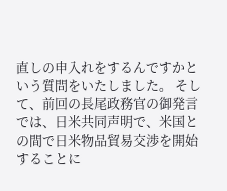直しの申入れをするんですかという質問をいたしました。 そして、前回の長尾政務官の御発言では、日米共同声明で、米国との間で日米物品貿易交渉を開始することに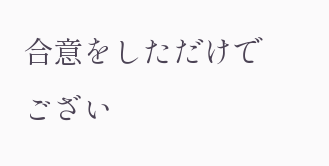合意をしただけでござい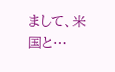まして、米国と…